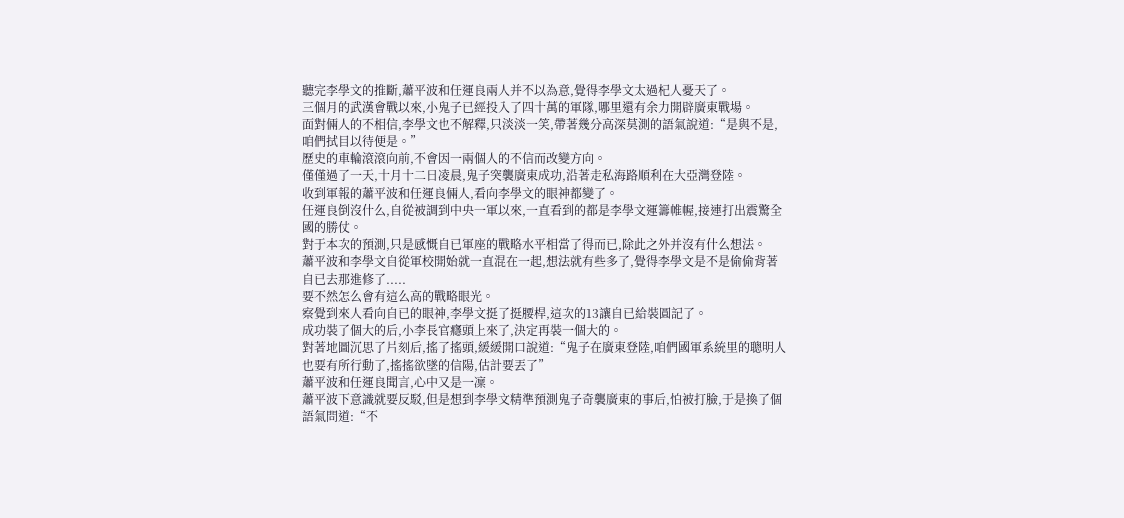聽完李學文的推斷,蕭平波和任運良兩人并不以為意,覺得李學文太過杞人憂天了。
三個月的武漢會戰以來,小鬼子已經投入了四十萬的軍隊,哪里還有余力開辟廣東戰場。
面對倆人的不相信,李學文也不解釋,只淡淡一笑,帶著幾分高深莫測的語氣說道:“是與不是,咱們拭目以待便是。”
歷史的車輪滾滾向前,不會因一兩個人的不信而改變方向。
僅僅過了一天,十月十二日凌晨,鬼子突襲廣東成功,沿著走私海路順利在大亞灣登陸。
收到軍報的蕭平波和任運良倆人,看向李學文的眼神都變了。
任運良倒沒什么,自從被調到中央一軍以來,一直看到的都是李學文運籌帷幄,接連打出震驚全國的勝仗。
對于本次的預測,只是感慨自已軍座的戰略水平相當了得而已,除此之外并沒有什么想法。
蕭平波和李學文自從軍校開始就一直混在一起,想法就有些多了,覺得李學文是不是偷偷背著自已去那進修了.....
要不然怎么會有這么高的戰略眼光。
察覺到來人看向自已的眼神,李學文挺了挺腰桿,這次的13讓自已給裝圓記了。
成功裝了個大的后,小李長官癮頭上來了,決定再裝一個大的。
對著地圖沉思了片刻后,搖了搖頭,緩緩開口說道:“鬼子在廣東登陸,咱們國軍系統里的聰明人也要有所行動了,搖搖欲墜的信陽,估計要丟了”
蕭平波和任運良聞言,心中又是一凜。
蕭平波下意識就要反駁,但是想到李學文精準預測鬼子奇襲廣東的事后,怕被打臉,于是換了個語氣問道:“不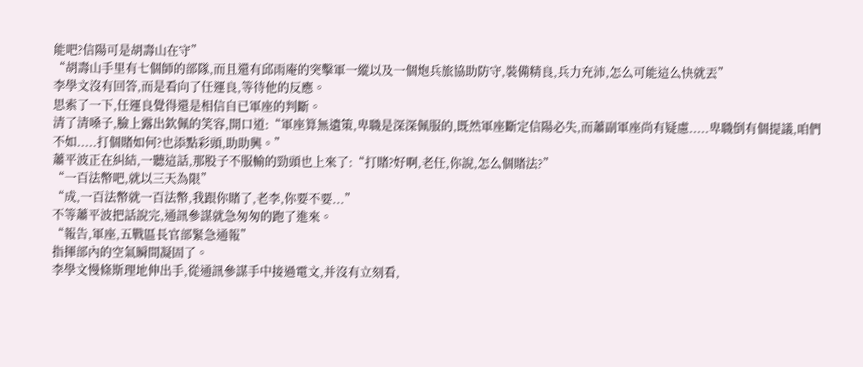能吧?信陽可是胡壽山在守”
“胡壽山手里有七個師的部隊,而且還有邱雨庵的突擊軍一縱以及一個炮兵旅協助防守,裝備精良,兵力充沛,怎么可能這么快就丟”
李學文沒有回答,而是看向了任運良,等待他的反應。
思索了一下,任運良覺得還是相信自已軍座的判斷。
清了清嗓子,臉上露出欽佩的笑容,開口道:“軍座算無遺策,卑職是深深佩服的,既然軍座斷定信陽必失,而蕭副軍座尚有疑慮.....卑職倒有個提議,咱們不如.....打個賭如何?也添點彩頭,助助興。”
蕭平波正在糾結,一聽這話,那股子不服輸的勁頭也上來了:“打賭?好啊,老任,你說,怎么個賭法?”
“一百法幣吧,就以三天為限”
“成,一百法幣就一百法幣,我跟你賭了,老李,你要不要...”
不等蕭平波把話說完,通訊參謀就急匆匆的跑了進來。
“報告,軍座,五戰區長官部緊急通報”
指揮部內的空氣瞬間凝固了。
李學文慢條斯理地伸出手,從通訊參謀手中接過電文,并沒有立刻看,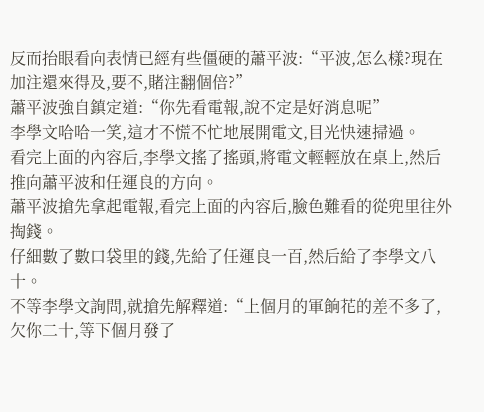反而抬眼看向表情已經有些僵硬的蕭平波:“平波,怎么樣?現在加注還來得及,要不,賭注翻個倍?”
蕭平波強自鎮定道:“你先看電報,說不定是好消息呢”
李學文哈哈一笑,這才不慌不忙地展開電文,目光快速掃過。
看完上面的內容后,李學文搖了搖頭,將電文輕輕放在桌上,然后推向蕭平波和任運良的方向。
蕭平波搶先拿起電報,看完上面的內容后,臉色難看的從兜里往外掏錢。
仔細數了數口袋里的錢,先給了任運良一百,然后給了李學文八十。
不等李學文詢問,就搶先解釋道:“上個月的軍餉花的差不多了,欠你二十,等下個月發了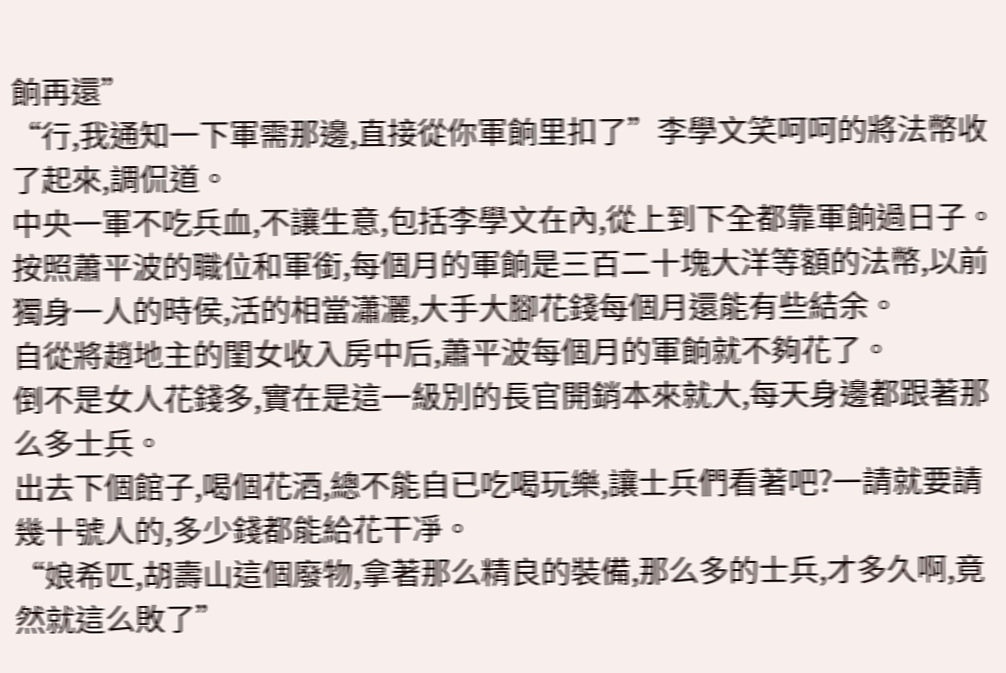餉再還”
“行,我通知一下軍需那邊,直接從你軍餉里扣了”李學文笑呵呵的將法幣收了起來,調侃道。
中央一軍不吃兵血,不讓生意,包括李學文在內,從上到下全都靠軍餉過日子。
按照蕭平波的職位和軍銜,每個月的軍餉是三百二十塊大洋等額的法幣,以前獨身一人的時侯,活的相當瀟灑,大手大腳花錢每個月還能有些結余。
自從將趙地主的閨女收入房中后,蕭平波每個月的軍餉就不夠花了。
倒不是女人花錢多,實在是這一級別的長官開銷本來就大,每天身邊都跟著那么多士兵。
出去下個館子,喝個花酒,總不能自已吃喝玩樂,讓士兵們看著吧?一請就要請幾十號人的,多少錢都能給花干凈。
“娘希匹,胡壽山這個廢物,拿著那么精良的裝備,那么多的士兵,才多久啊,竟然就這么敗了”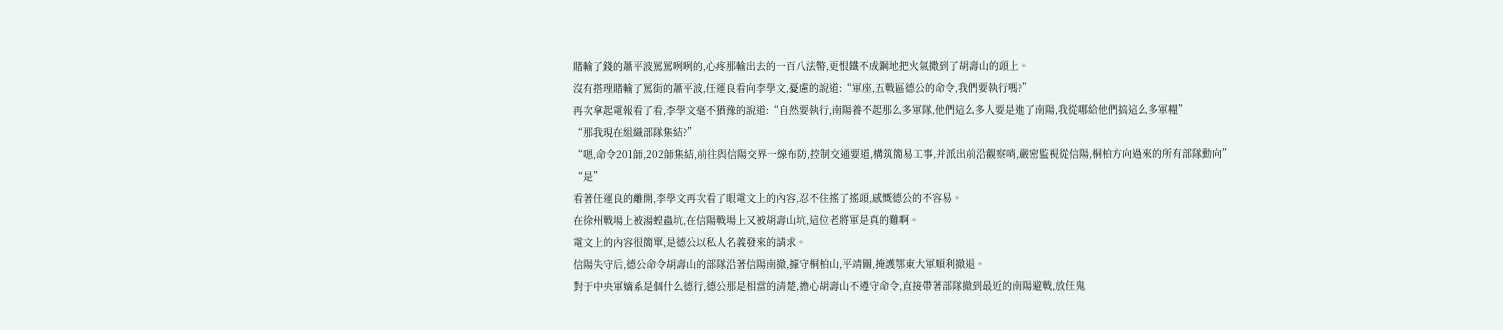賭輸了錢的蕭平波罵罵咧咧的,心疼那輸出去的一百八法幣,更恨鐵不成鋼地把火氣撒到了胡壽山的頭上。
沒有搭理賭輸了罵街的蕭平波,任運良看向李學文,憂慮的說道:“軍座,五戰區德公的命令,我們要執行嗎?”
再次拿起電報看了看,李學文毫不猶豫的說道:“自然要執行,南陽養不起那么多軍隊,他們這么多人要是進了南陽,我從哪給他們搞這么多軍糧”
“那我現在組織部隊集結?”
“嗯,命令201師,202師集結,前往與信陽交界一線布防,控制交通要道,構筑簡易工事,并派出前沿觀察哨,嚴密監視從信陽,桐柏方向過來的所有部隊動向”
“是”
看著任運良的離開,李學文再次看了眼電文上的內容,忍不住搖了搖頭,感慨德公的不容易。
在徐州戰場上被湯蝗蟲坑,在信陽戰場上又被胡壽山坑,這位老將軍是真的難啊。
電文上的內容很簡單,是德公以私人名義發來的請求。
信陽失守后,德公命令胡壽山的部隊沿著信陽南撤,據守桐柏山,平靖關,掩護鄂東大軍順利撤退。
對于中央軍嫡系是個什么德行,德公那是相當的清楚,擔心胡壽山不遵守命令,直接帶著部隊撤到最近的南陽避戰,放任鬼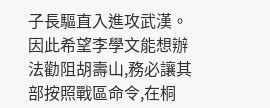子長驅直入進攻武漢。
因此希望李學文能想辦法勸阻胡壽山,務必讓其部按照戰區命令,在桐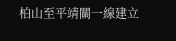柏山至平靖關一線建立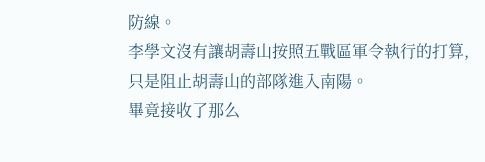防線。
李學文沒有讓胡壽山按照五戰區軍令執行的打算,只是阻止胡壽山的部隊進入南陽。
畢竟接收了那么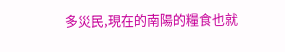多災民,現在的南陽的糧食也就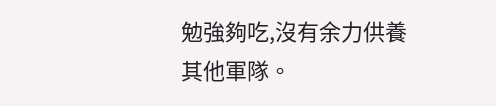勉強夠吃,沒有余力供養其他軍隊。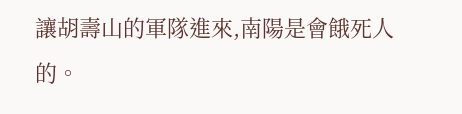讓胡壽山的軍隊進來,南陽是會餓死人的。